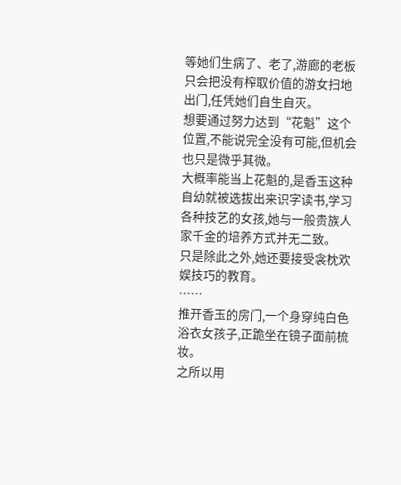等她们生病了、老了,游廊的老板只会把没有榨取价值的游女扫地出门,任凭她们自生自灭。
想要通过努力达到“花魁”这个位置,不能说完全没有可能,但机会也只是微乎其微。
大概率能当上花魁的,是香玉这种自幼就被选拔出来识字读书,学习各种技艺的女孩,她与一般贵族人家千金的培养方式并无二致。
只是除此之外,她还要接受衾枕欢娱技巧的教育。
……
推开香玉的房门,一个身穿纯白色浴衣女孩子,正跪坐在镜子面前梳妆。
之所以用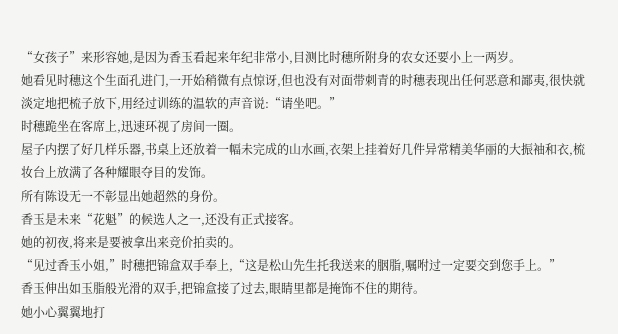“女孩子”来形容她,是因为香玉看起来年纪非常小,目测比时穗所附身的农女还要小上一两岁。
她看见时穗这个生面孔进门,一开始稍微有点惊讶,但也没有对面带刺青的时穗表现出任何恶意和鄙夷,很快就淡定地把梳子放下,用经过训练的温软的声音说:“请坐吧。”
时穗跪坐在客席上,迅速环视了房间一圈。
屋子内摆了好几样乐器,书桌上还放着一幅未完成的山水画,衣架上挂着好几件异常精美华丽的大振袖和衣,梳妆台上放满了各种耀眼夺目的发饰。
所有陈设无一不彰显出她超然的身份。
香玉是未来“花魁”的候选人之一,还没有正式接客。
她的初夜,将来是要被拿出来竞价拍卖的。
“见过香玉小姐,”时穗把锦盒双手奉上,“这是松山先生托我送来的胭脂,嘱咐过一定要交到您手上。”
香玉伸出如玉脂般光滑的双手,把锦盒接了过去,眼睛里都是掩饰不住的期待。
她小心翼翼地打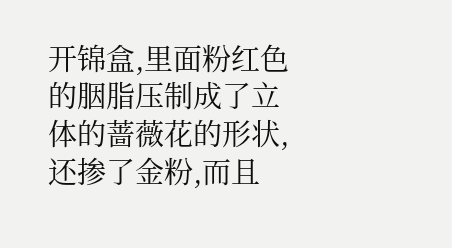开锦盒,里面粉红色的胭脂压制成了立体的蔷薇花的形状,还掺了金粉,而且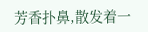芳香扑鼻,散发着一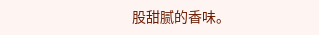股甜腻的香味。